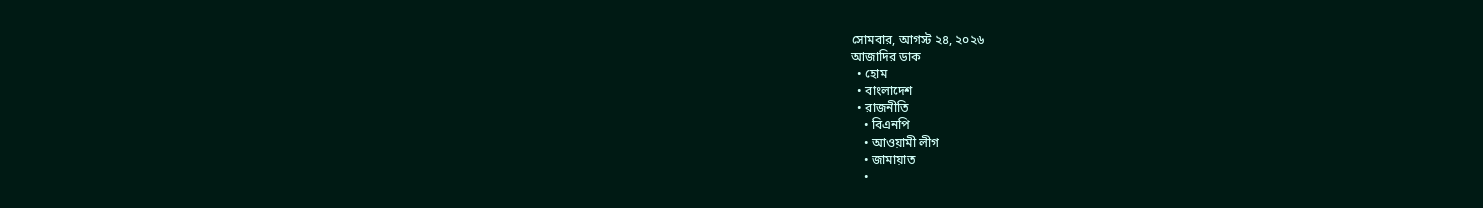সোমবার, আগস্ট ২৪, ২০২৬
আজাদির ডাক
  • হোম
  • বাংলাদেশ
  • রাজনীতি
    • বিএনপি
    • আওয়ামী লীগ
    • জামায়াত
    •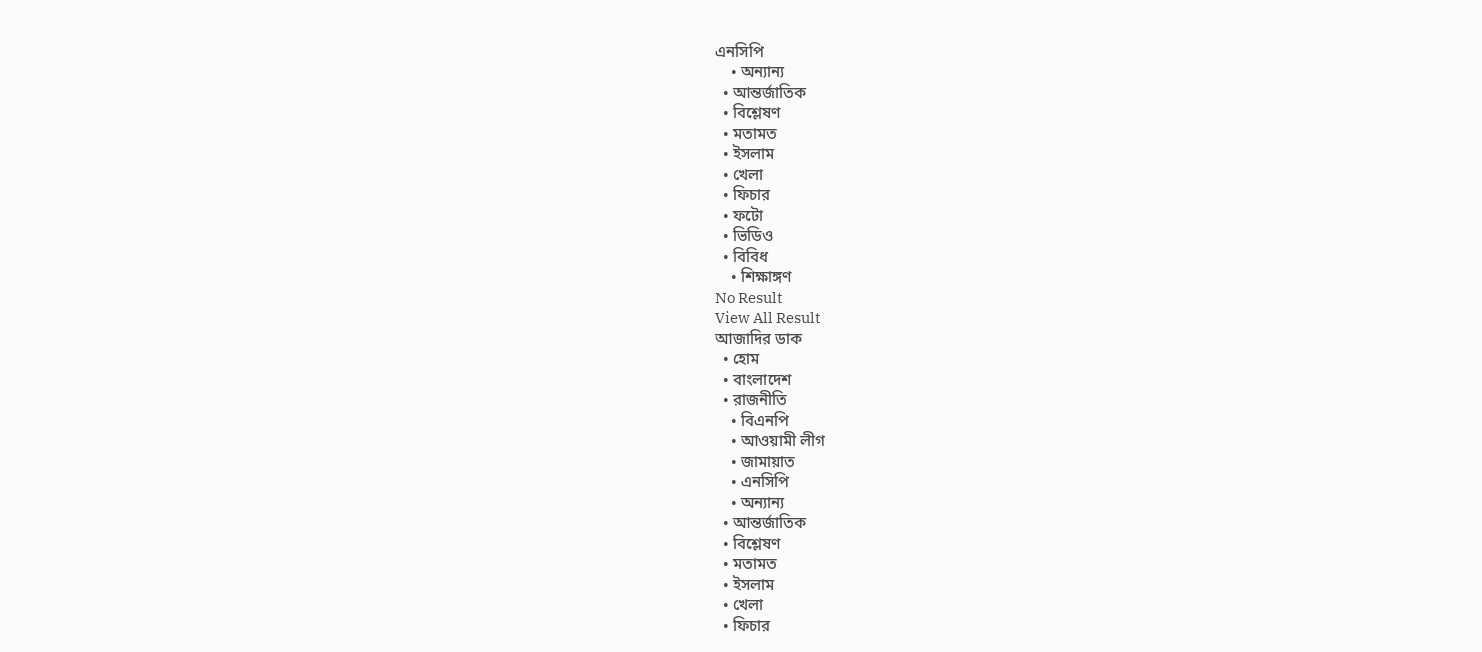এনসিপি
    • অন্যান্য
  • আন্তর্জাতিক
  • বিশ্লেষণ
  • মতামত
  • ইসলাম
  • খেলা
  • ফিচার
  • ফটো
  • ভিডিও
  • বিবিধ
    • শিক্ষাঙ্গণ
No Result
View All Result
আজাদির ডাক
  • হোম
  • বাংলাদেশ
  • রাজনীতি
    • বিএনপি
    • আওয়ামী লীগ
    • জামায়াত
    • এনসিপি
    • অন্যান্য
  • আন্তর্জাতিক
  • বিশ্লেষণ
  • মতামত
  • ইসলাম
  • খেলা
  • ফিচার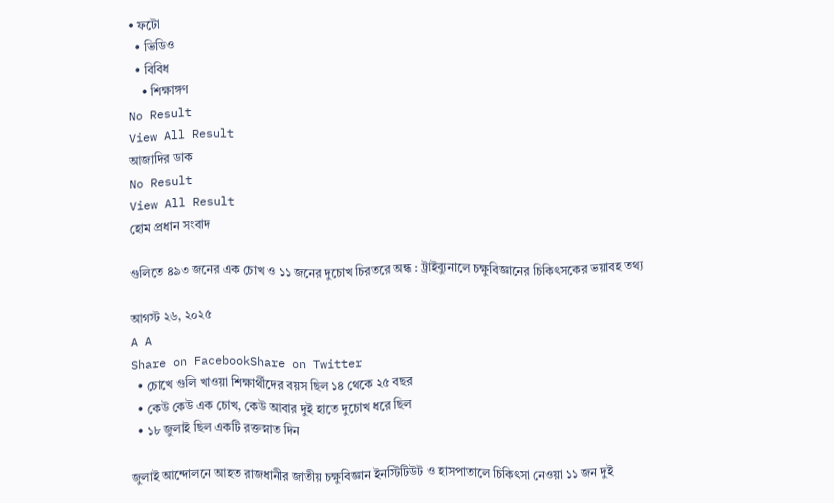• ফটো
  • ভিডিও
  • বিবিধ
    • শিক্ষাঙ্গণ
No Result
View All Result
আজাদির ডাক
No Result
View All Result
হোম প্রধান সংবাদ

গুলিতে ৪৯৩ জনের এক চোখ ও ১১ জনের দুচোখ চিরতরে অন্ধ : ট্রাইব্যুনালে চক্ষুবিজ্ঞানের চিকিৎসকের ভয়াবহ তথ্য

আগস্ট ২৬, ২০২৫
A A
Share on FacebookShare on Twitter
  • চোখে গুলি খাওয়া শিক্ষার্থীদের বয়স ছিল ১৪ থেকে ২৫ বছর
  • কেউ কেউ এক চোখ, কেউ আবার দুই হাতে দুচোখ ধরে ছিল
  • ১৮ জুলাই ছিল একটি রক্তস্নাত দিন

জুলাই আন্দোলনে আহত রাজধানীর জাতীয় চক্ষুবিজ্ঞান ইনস্টিটিউট ও হাসপাতালে চিকিৎসা নেওয়া ১১ জন দুই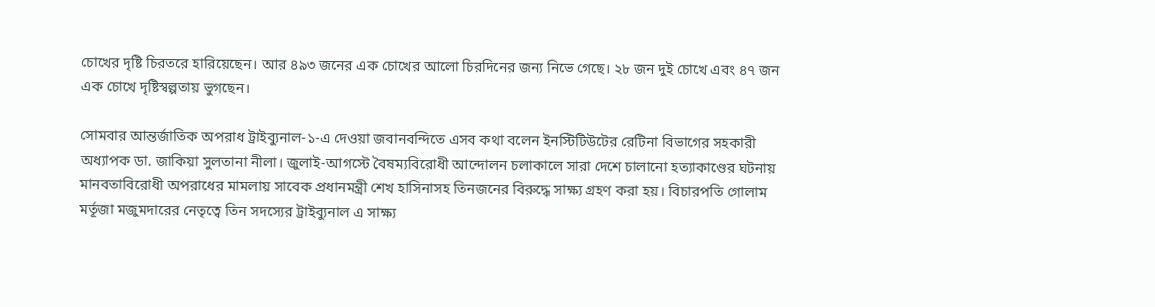চোখের দৃষ্টি চিরতরে হারিয়েছেন। আর ৪৯৩ জনের এক চোখের আলো চিরদিনের জন্য নিভে গেছে। ২৮ জন দুই চোখে এবং ৪৭ জন এক চোখে দৃষ্টিস্বল্পতায় ভুগছেন।

সোমবার আন্তর্জাতিক অপরাধ ট্রাইব্যুনাল-১-এ দেওয়া জবানবন্দিতে এসব কথা বলেন ইনস্টিটিউটের রেটিনা বিভাগের সহকারী অধ্যাপক ডা. জাকিয়া সুলতানা নীলা। জুলাই-আগস্টে বৈষম্যবিরোধী আন্দোলন চলাকালে সারা দেশে চালানো হত্যাকাণ্ডের ঘটনায় মানবতাবিরোধী অপরাধের মামলায় সাবেক প্রধানমন্ত্রী শেখ হাসিনাসহ তিনজনের বিরুদ্ধে সাক্ষ্য গ্রহণ করা হয়। বিচারপতি গোলাম মর্তূজা মজুমদারের নেতৃত্বে তিন সদস্যের ট্রাইব্যুনাল এ সাক্ষ্য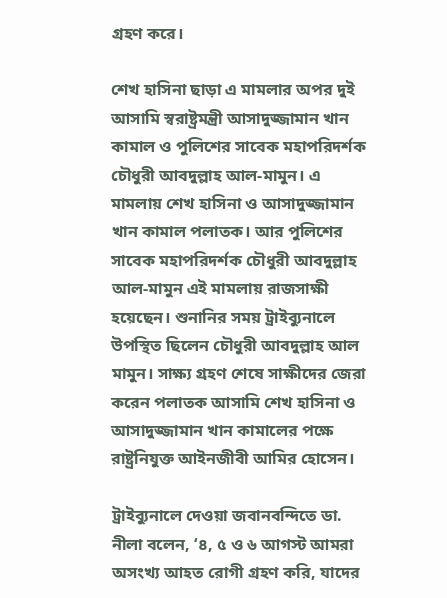গ্রহণ করে।

শেখ হাসিনা ছাড়া এ মামলার অপর দুই আসামি স্বরাষ্ট্রমন্ত্রী আসাদুজ্জামান খান কামাল ও পুলিশের সাবেক মহাপরিদর্শক চৌধুরী আবদুল্লাহ আল-মামুন। এ মামলায় শেখ হাসিনা ও আসাদুজ্জামান খান কামাল পলাতক। আর পুলিশের সাবেক মহাপরিদর্শক চৌধুরী আবদুল্লাহ আল-মামুন এই মামলায় রাজসাক্ষী হয়েছেন। শুনানির সময় ট্রাইব্যুনালে উপস্থিত ছিলেন চৌধুরী আবদুল্লাহ আল মামুন। সাক্ষ্য গ্রহণ শেষে সাক্ষীদের জেরা করেন পলাতক আসামি শেখ হাসিনা ও আসাদুজ্জামান খান কামালের পক্ষে রাষ্ট্রনিযুক্ত আইনজীবী আমির হোসেন।

ট্রাইব্যুনালে দেওয়া জবানবন্দিতে ডা. নীলা বলেন, ‘৪, ৫ ও ৬ আগস্ট আমরা অসংখ্য আহত রোগী গ্রহণ করি, যাদের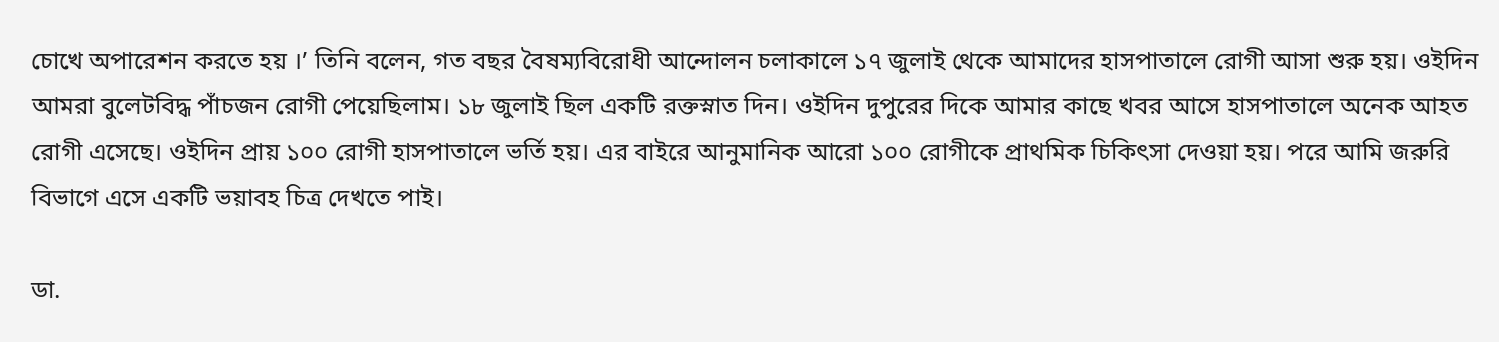চোখে অপারেশন করতে হয় ।’ তিনি বলেন, গত বছর বৈষম্যবিরোধী আন্দোলন চলাকালে ১৭ জুলাই থেকে আমাদের হাসপাতালে রোগী আসা শুরু হয়। ওইদিন আমরা বুলেটবিদ্ধ পাঁচজন রোগী পেয়েছিলাম। ১৮ জুলাই ছিল একটি রক্তস্নাত দিন। ওইদিন দুপুরের দিকে আমার কাছে খবর আসে হাসপাতালে অনেক আহত রোগী এসেছে। ওইদিন প্রায় ১০০ রোগী হাসপাতালে ভর্তি হয়। এর বাইরে আনুমানিক আরো ১০০ রোগীকে প্রাথমিক চিকিৎসা দেওয়া হয়। পরে আমি জরুরি বিভাগে এসে একটি ভয়াবহ চিত্র দেখতে পাই।

ডা.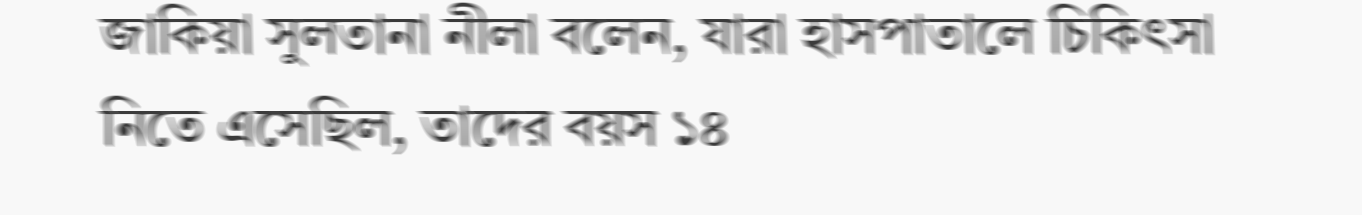জাকিয়া সুলতানা নীলা বলেন, যারা হাসপাতালে চিকিৎসা নিতে এসেছিল, তাদের বয়স ১৪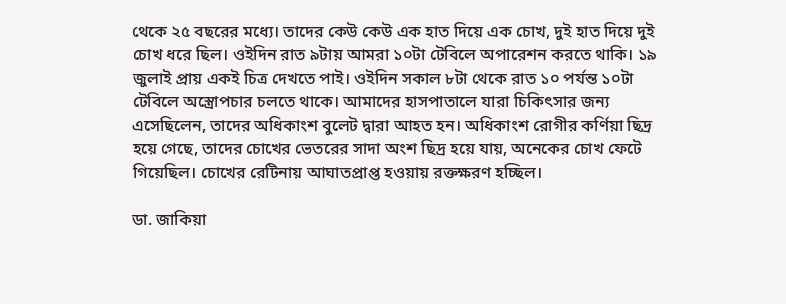থেকে ২৫ বছরের মধ্যে। তাদের কেউ কেউ এক হাত দিয়ে এক চোখ, দুই হাত দিয়ে দুই চোখ ধরে ছিল। ওইদিন রাত ৯টায় আমরা ১০টা টেবিলে অপারেশন করতে থাকি। ১৯ জুলাই প্রায় একই চিত্র দেখতে পাই। ওইদিন সকাল ৮টা থেকে রাত ১০ পর্যন্ত ১০টা টেবিলে অস্ত্রোপচার চলতে থাকে। আমাদের হাসপাতালে যারা চিকিৎসার জন্য এসেছিলেন, তাদের অধিকাংশ বুলেট দ্বারা আহত হন। অধিকাংশ রোগীর কর্ণিয়া ছিদ্র হয়ে গেছে, তাদের চোখের ভেতরের সাদা অংশ ছিদ্র হয়ে যায়, অনেকের চোখ ফেটে গিয়েছিল। চোখের রেটিনায় আঘাতপ্রাপ্ত হওয়ায় রক্তক্ষরণ হচ্ছিল।

ডা. জাকিয়া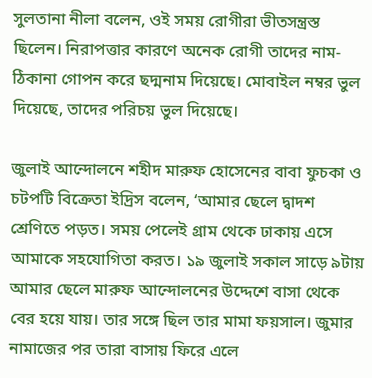সুলতানা নীলা বলেন, ওই সময় রোগীরা ভীতসন্ত্রস্ত ছিলেন। নিরাপত্তার কারণে অনেক রোগী তাদের নাম-ঠিকানা গোপন করে ছদ্মনাম দিয়েছে। মোবাইল নম্বর ভুল দিয়েছে, তাদের পরিচয় ভুল দিয়েছে।

জুলাই আন্দোলনে শহীদ মারুফ হোসেনের বাবা ফুচকা ও চটপটি বিক্রেতা ইদ্রিস বলেন, ‘আমার ছেলে দ্বাদশ শ্রেণিতে পড়ত। সময় পেলেই গ্রাম থেকে ঢাকায় এসে আমাকে সহযোগিতা করত। ১৯ জুলাই সকাল সাড়ে ৯টায় আমার ছেলে মারুফ আন্দোলনের উদ্দেশে বাসা থেকে বের হয়ে যায়। তার সঙ্গে ছিল তার মামা ফয়সাল। জুমার নামাজের পর তারা বাসায় ফিরে এলে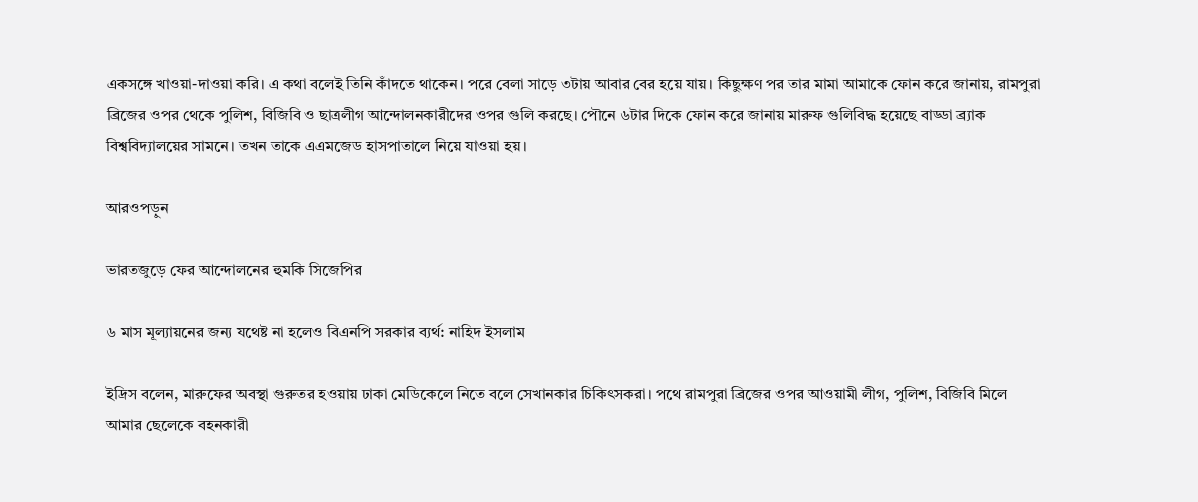একসঙ্গে খাওয়া-দাওয়া করি। এ কথা বলেই তিনি কাঁদতে থাকেন। পরে বেলা সাড়ে ৩টায় আবার বের হয়ে যায়। কিছুক্ষণ পর তার মামা আমাকে ফোন করে জানায়, রামপুরা ব্রিজের ওপর থেকে পুলিশ, বিজিবি ও ছাত্রলীগ আন্দোলনকারীদের ওপর গুলি করছে। পৌনে ৬টার দিকে ফোন করে জানায় মারুফ গুলিবিদ্ধ হয়েছে বাড্ডা ব্র্যাক বিশ্ববিদ্যালয়ের সামনে। তখন তাকে এএমজেড হাসপাতালে নিয়ে যাওয়া হয়।

আরওপড়ুন

ভারতজুড়ে ফের আন্দোলনের হুমকি সিজেপির

৬ মাস মূল্যায়নের জন্য যথেষ্ট না হলেও বিএনপি সরকার ব্যর্থ: নাহিদ ইসলাম

ইদ্রিস বলেন, মারুফের অবস্থা গুরুতর হওয়ায় ঢাকা মেডিকেলে নিতে বলে সেখানকার চিকিৎসকরা। পথে রামপুরা ব্রিজের ওপর আওয়ামী লীগ, পুলিশ, বিজিবি মিলে আমার ছেলেকে বহনকারী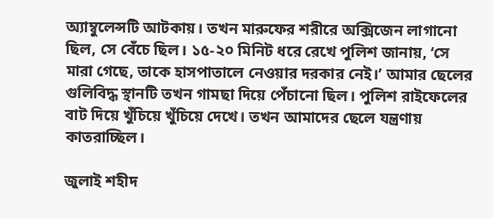অ্যাম্বুলেন্সটি আটকায়। তখন মারুফের শরীরে অক্সিজেন লাগানো ছিল, সে বেঁচে ছিল। ১৫-২০ মিনিট ধরে রেখে পুলিশ জানায়, ‘সে মারা গেছে, তাকে হাসপাতালে নেওয়ার দরকার নেই।’ আমার ছেলের গুলিবিদ্ধ স্থানটি তখন গামছা দিয়ে পেঁচানো ছিল। পুলিশ রাইফেলের বাট দিয়ে খুঁচিয়ে খুঁচিয়ে দেখে। তখন আমাদের ছেলে যন্ত্রণায় কাতরাচ্ছিল।

জুলাই শহীদ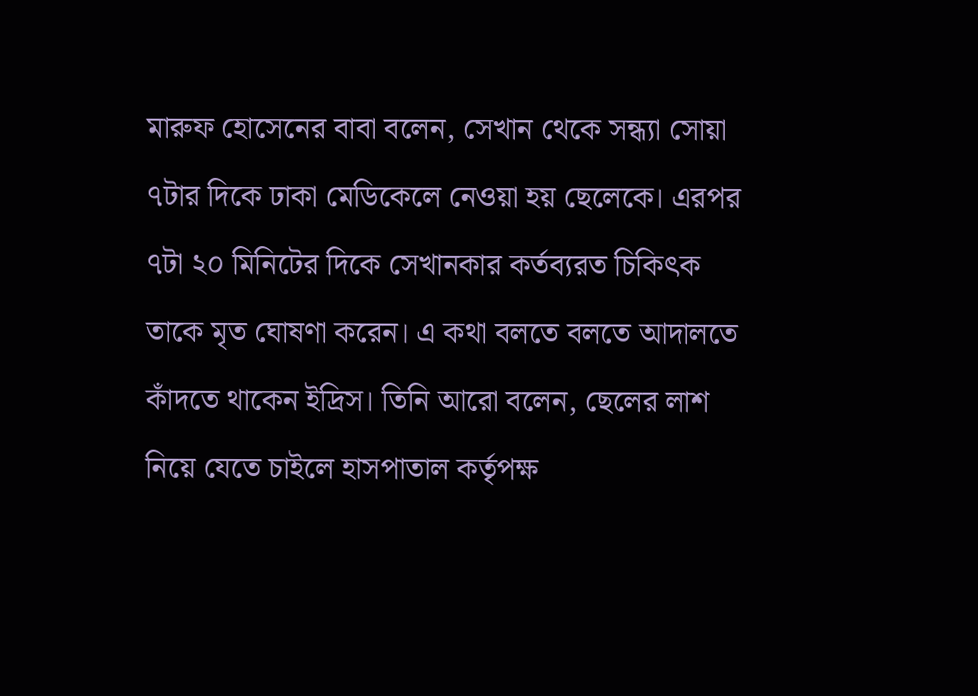মারুফ হোসেনের বাবা বলেন, সেখান থেকে সন্ধ্যা সোয়া ৭টার দিকে ঢাকা মেডিকেলে নেওয়া হয় ছেলেকে। এরপর ৭টা ২০ মিনিটের দিকে সেখানকার কর্তব্যরত চিকিৎক তাকে মৃত ঘোষণা করেন। এ কথা বলতে বলতে আদালতে কাঁদতে থাকেন ইদ্রিস। তিনি আরো বলেন, ছেলের লাশ নিয়ে যেতে চাইলে হাসপাতাল কর্তৃপক্ষ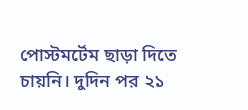পোস্টমর্টেম ছাড়া দিতে চায়নি। দুদিন পর ২১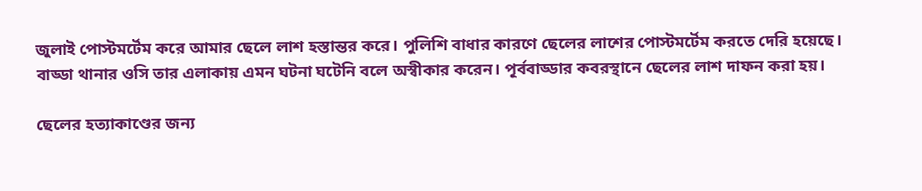জুলাই পোস্টমর্টেম করে আমার ছেলে লাশ হস্তান্তর করে। পুলিশি বাধার কারণে ছেলের লাশের পোস্টমর্টেম করতে দেরি হয়েছে। বাড্ডা থানার ওসি তার এলাকায় এমন ঘটনা ঘটেনি বলে অস্বীকার করেন। পূর্ববাড্ডার কবরস্থানে ছেলের লাশ দাফন করা হয়।

ছেলের হত্যাকাণ্ডের জন্য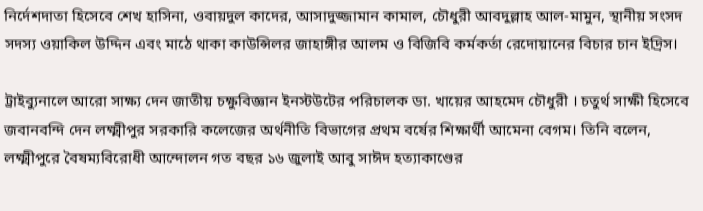নির্দেশদাতা হিসেবে শেখ হাসিনা, ওবায়দুল কাদের, আসাদুজ্জামান কামাল, চৌধুরী আবদুল্লাহ আল-মামুন, স্থানীয় সংসদ সদস্য ওয়াকিল উদ্দিন এবং মাঠে থাকা কাউন্সিলর জাহাঙ্গীর আলম ও বিজিবি কর্মকর্তা রেদোয়ানের বিচার চান ইদ্রিস।

ট্রাইব্যুনালে আরো সাক্ষ্য দেন জাতীয় চক্ষুবিজ্ঞান ইনস্টউটের পরিচালক ডা. খায়ের আহমেদ চৌধুরী । চতুর্থ সাক্ষী হিসেবে জবানবন্দি দেন লক্ষ্মীপুর সরকারি কলেজের অর্থনীতি বিভাগের প্রথম বর্ষের শিক্ষার্থী আমেনা বেগম। তিনি বলেন, লক্ষ্মীপুরে বৈষম্যবিরোধী আন্দোলন গত বছর ১৬ জুলাই আবু সাঈদ হত্যাকাণ্ডের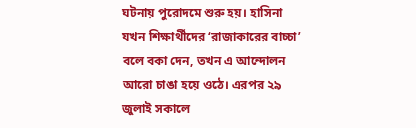ঘটনায় পুরোদমে শুরু হয়। হাসিনা যখন শিক্ষার্থীদের ‘রাজাকারের বাচ্চা’ বলে বকা দেন, তখন এ আন্দোলন আরো চাঙা হয়ে ওঠে। এরপর ২৯ জুলাই সকালে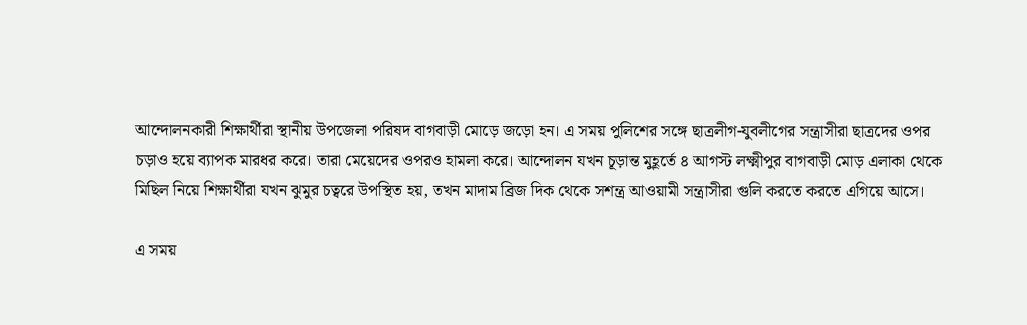আন্দোলনকারী শিক্ষার্থীরা স্থানীয় ‍উপজেলা পরিষদ বাগবাড়ী মোড়ে জড়ো হন। এ সময় পুলিশের সঙ্গে ছাত্রলীগ-যুবলীগের সন্ত্রাসীরা ছাত্রদের ওপর চড়াও হয়ে ব্যাপক মারধর করে। তারা মেয়েদের ‍ওপরও হামলা করে। আন্দোলন যখন চূড়ান্ত মুহূর্তে ৪ আগস্ট লক্ষ্মীপুর বাগবাড়ী মোড় এলাকা থেকে মিছিল নিয়ে শিক্ষার্থীরা যখন ঝুমুর চত্বরে উপস্থিত হয়, তখন মাদাম ব্রিজ দিক থেকে সশন্ত্র আওয়ামী সন্ত্রাসীরা গুলি করতে করতে এগিয়ে আসে।

এ সময়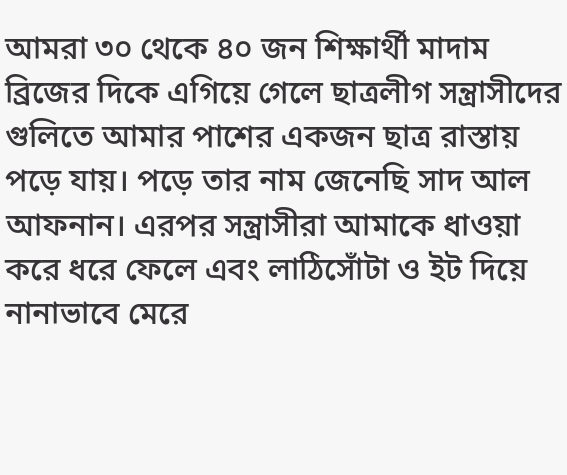আমরা ৩০ থেকে ৪০ জন শিক্ষার্থী মাদাম ব্রিজের দিকে এগিয়ে গেলে ছাত্রলীগ সন্ত্রাসীদের গুলিতে আমার পাশের একজন ছাত্র রাস্তায় পড়ে যায়। পড়ে তার নাম জেনেছি সাদ আল আফনান। এরপর সন্ত্রাসীরা আমাকে ধাওয়া করে ধরে ফেলে এবং লাঠিসোঁটা ও ইট দিয়ে নানাভাবে মেরে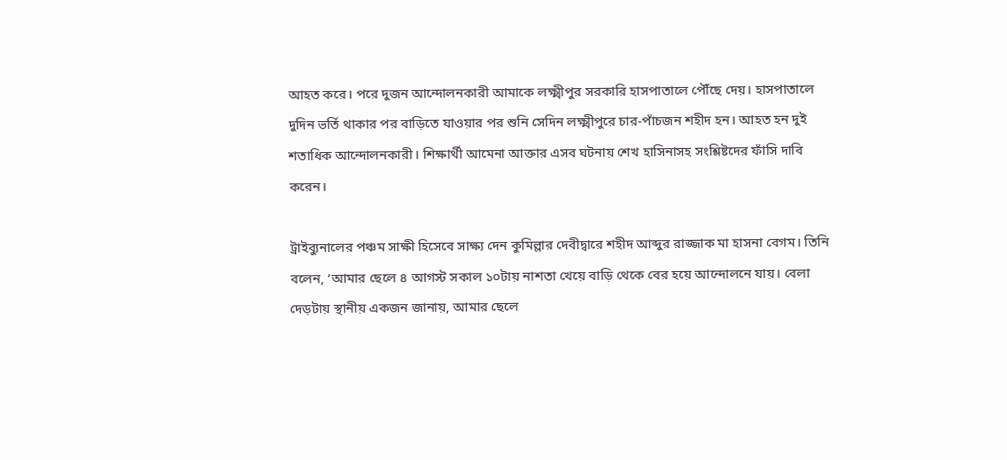আহত করে। পরে দুজন আন্দোলনকারী আমাকে লক্ষ্মীপুর সরকারি হাসপাতালে পৌঁছে দেয়। হাসপাতালে দুদিন ভর্তি থাকার পর বাড়িতে যাওয়ার পর শুনি সেদিন লক্ষ্মীপুরে চার-পাঁচজন শহীদ হন। আহত হন দুই শতাধিক আন্দোলনকারী। শিক্ষার্থী আমেনা আক্তার এসব ঘটনায় শেখ হাসিনাসহ সংশ্লিষ্টদের ফাঁসি দাবি করেন।

ট্রাইব্যুনালের পঞ্চম সাক্ষী হিসেবে সাক্ষ্য দেন কুমিল্লার দেবীদ্বারে শহীদ আব্দুর রাজ্জাক মা হাসনা বেগম। তিনি বলেন, ‘আমার ছেলে ৪ আগস্ট সকাল ১০টায় নাশতা খেয়ে বাড়ি থেকে বের হয়ে আন্দোলনে যায়। বেলা দেড়টায় স্থানীয় একজন জানায়, আমার ছেলে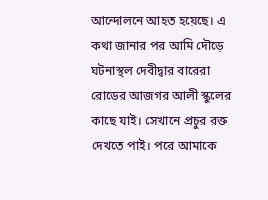আন্দোলনে আহত হয়েছে। এ কথা জানার পর আমি দৌড়ে ঘটনাস্থল দেবীদ্বার বারেরা রোডের আজগর আলী স্কুলের কাছে যাই। সেখানে প্রচুর রক্ত দেখতে পাই। পরে আমাকে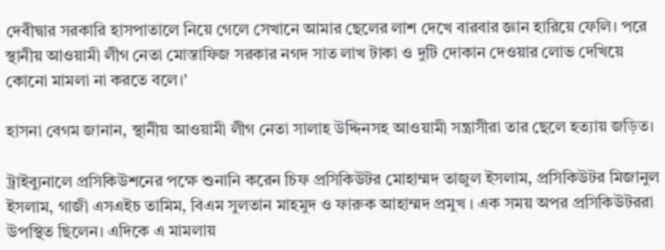দেবীদ্বার সরকারি হাসপাতালে নিয়ে গেলে সেখানে আমার ছেলের লাশ দেখে বারবার জ্ঞান হারিয়ে ফেলি। পরে স্থানীয় আওয়ামী লীগ নেতা মোস্তাফিজ সরকার নগদ সাত লাখ টাকা ও দুটি দোকান দেওয়ার লোভ দেখিয়ে কোনো মামলা না করতে বলে।’

হাসনা বেগম জানান, স্থানীয় আওয়ামী লীগ নেতা সালাহ উদ্দিনসহ আওয়ামী সন্ত্রাসীরা তার ছেলে হত্যায় জড়িত।

ট্রাইব্যুনালে প্রসিকিউশনের পক্ষে শুনানি করেন চিফ প্রসিকিউটর মোহাম্মদ তাজুল ইসলাম, প্রসিকিউটর মিজানুল ইসলাম, গাজী এসএইচ তামিম, বিএম সুলতান মাহমুদ ও ফারুক আহাম্মদ প্রমুখ । এক সময় অপর প্রসিকিউটররা উপস্থিত ছিলেন। এদিকে এ মামলায়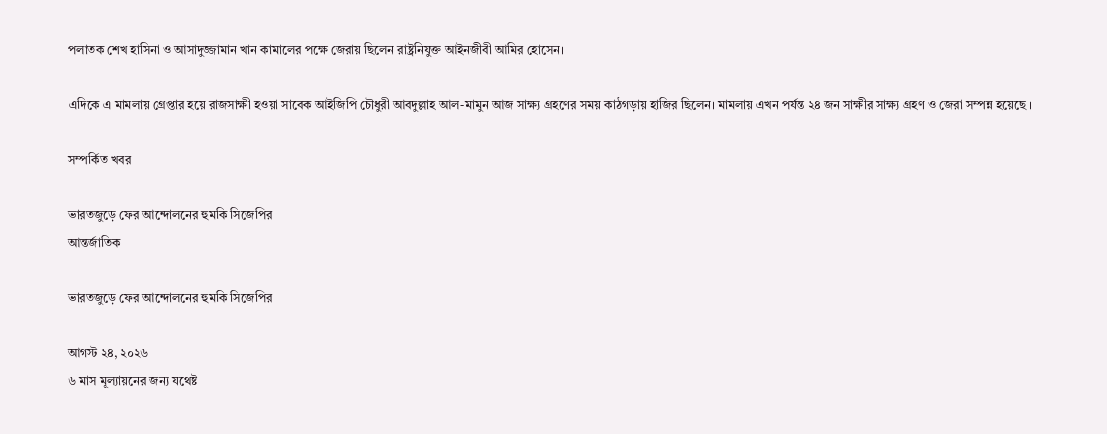পলাতক শেখ হাসিনা ও আসাদুজ্জামান খান কামালের পক্ষে জেরায় ছিলেন রাষ্ট্রনিযুক্ত আইনজীবী আমির হোসেন।

এদিকে এ মামলায় গ্রেপ্তার হয়ে রাজসাক্ষী হওয়া সাবেক আইজিপি চৌধুরী আবদুল্লাহ আল-মামুন আজ সাক্ষ্য গ্রহণের সময় কাঠগড়ায় হাজির ছিলেন। মামলায় এখন পর্যন্ত ২৪ জন সাক্ষীর সাক্ষ্য গ্রহণ ও জেরা সম্পন্ন হয়েছে ।

সম্পর্কিত খবর

ভারতজুড়ে ফের আন্দোলনের হুমকি সিজেপির
আন্তর্জাতিক

ভারতজুড়ে ফের আন্দোলনের হুমকি সিজেপির

আগস্ট ২৪, ২০২৬
৬ মাস মূল্যায়নের জন্য যথেষ্ট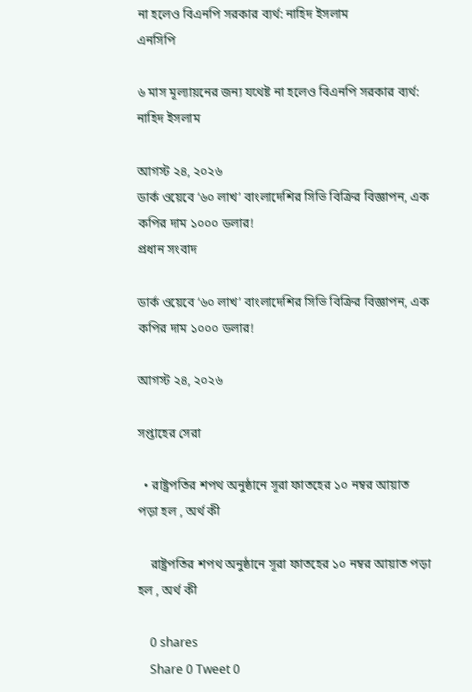না হলেও বিএনপি সরকার ব্যর্থ: নাহিদ ইসলাম
এনসিপি

৬ মাস মূল্যায়নের জন্য যথেষ্ট না হলেও বিএনপি সরকার ব্যর্থ: নাহিদ ইসলাম

আগস্ট ২৪, ২০২৬
ডার্ক ওয়েবে ‘৬০ লাখ’ বাংলাদেশির সিভি বিক্রির বিজ্ঞাপন, এক কপির দাম ১০০০ ডলার!
প্রধান সংবাদ

ডার্ক ওয়েবে ‘৬০ লাখ’ বাংলাদেশির সিভি বিক্রির বিজ্ঞাপন, এক কপির দাম ১০০০ ডলার!

আগস্ট ২৪, ২০২৬

সপ্তাহের সেরা

  • রাষ্ট্রপতির শপথ অনুষ্ঠানে সূরা ফাতহের ১০ নম্বর আয়াত পড়া হল , অর্থ কী

    রাষ্ট্রপতির শপথ অনুষ্ঠানে সূরা ফাতহের ১০ নম্বর আয়াত পড়া হল , অর্থ কী

    0 shares
    Share 0 Tweet 0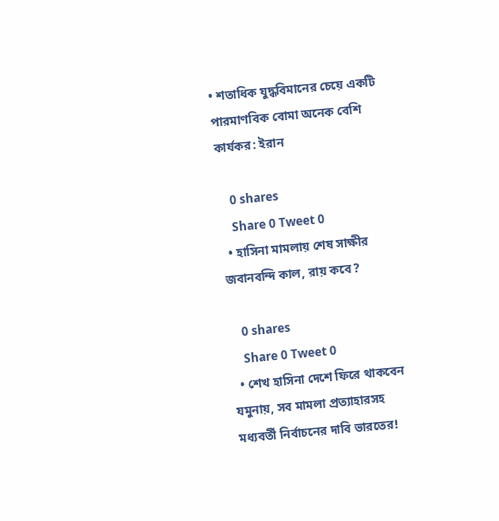• শতাধিক যুদ্ধবিমানের চেয়ে একটি পারমাণবিক বোমা অনেক বেশি কার্যকর: ইরান

    0 shares
    Share 0 Tweet 0
  • হাসিনা মামলায় শেষ সাক্ষীর জবানবন্দি কাল, রায় কবে?

    0 shares
    Share 0 Tweet 0
  • শেখ হাসিনা দেশে ফিরে থাকবেন যমুনায়, সব মামলা প্রত্যাহারসহ মধ্যবর্তী নির্বাচনের দাবি ভারতের!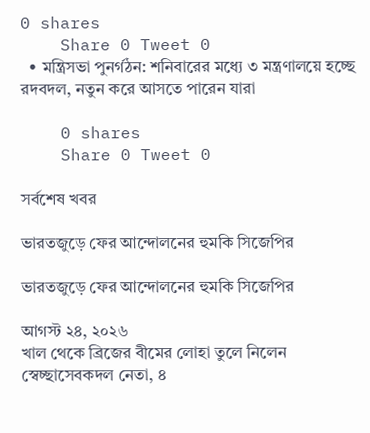0 shares
    Share 0 Tweet 0
  • মন্ত্রিসভা পুনর্গঠন: শনিবারের মধ্যে ৩ মন্ত্রণালয়ে হচ্ছে রদবদল, নতুন করে আসতে পারেন যারা

    0 shares
    Share 0 Tweet 0

সর্বশেষ খবর

ভারতজুড়ে ফের আন্দোলনের হুমকি সিজেপির

ভারতজুড়ে ফের আন্দোলনের হুমকি সিজেপির

আগস্ট ২৪, ২০২৬
খাল থেকে ব্রিজের বীমের লোহা তুলে নিলেন স্বেচ্ছাসেবকদল নেতা, ৪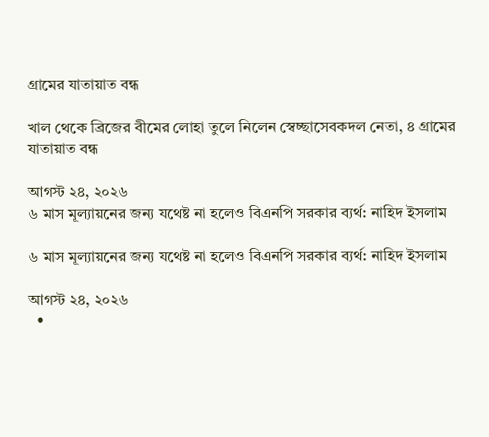গ্রামের যাতায়াত বন্ধ

খাল থেকে ব্রিজের বীমের লোহা তুলে নিলেন স্বেচ্ছাসেবকদল নেতা, ৪ গ্রামের যাতায়াত বন্ধ

আগস্ট ২৪, ২০২৬
৬ মাস মূল্যায়নের জন্য যথেষ্ট না হলেও বিএনপি সরকার ব্যর্থ: নাহিদ ইসলাম

৬ মাস মূল্যায়নের জন্য যথেষ্ট না হলেও বিএনপি সরকার ব্যর্থ: নাহিদ ইসলাম

আগস্ট ২৪, ২০২৬
  •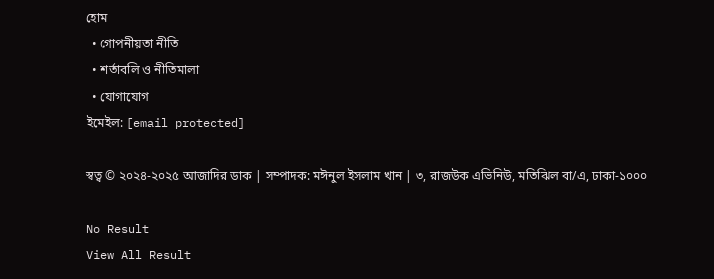হোম
  • গোপনীয়তা নীতি
  • শর্তাবলি ও নীতিমালা
  • যোগাযোগ
ইমেইল: [email protected]

স্বত্ব © ২০২৪-২০২৫ আজাদির ডাক | সম্পাদক: মঈনুল ইসলাম খান | ৩, রাজউক এভিনিউ, মতিঝিল বা/এ, ঢাকা-১০০০

No Result
View All Result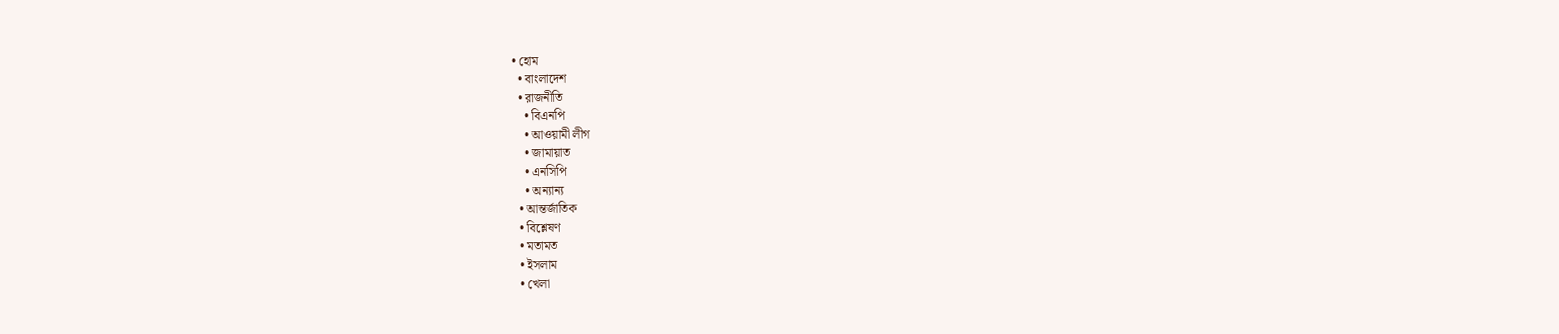• হোম
  • বাংলাদেশ
  • রাজনীতি
    • বিএনপি
    • আওয়ামী লীগ
    • জামায়াত
    • এনসিপি
    • অন্যান্য
  • আন্তর্জাতিক
  • বিশ্লেষণ
  • মতামত
  • ইসলাম
  • খেলা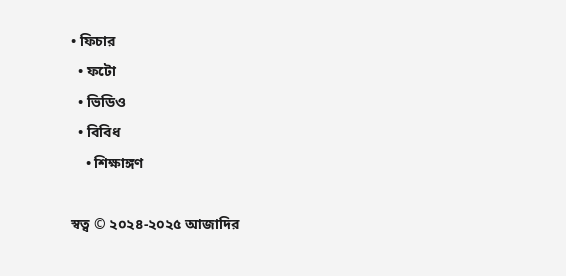• ফিচার
  • ফটো
  • ভিডিও
  • বিবিধ
    • শিক্ষাঙ্গণ

স্বত্ব © ২০২৪-২০২৫ আজাদির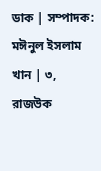ডাক | সম্পাদক: মঈনুল ইসলাম খান | ৩, রাজউক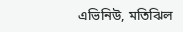এভিনিউ, মতিঝিল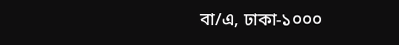বা/এ, ঢাকা-১০০০